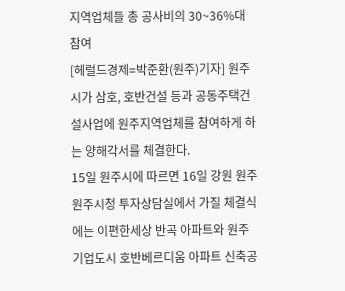지역업체들 총 공사비의 30~36%대 참여
[헤럴드경제=박준환(원주)기자] 원주시가 삼호, 호반건설 등과 공동주택건설사업에 원주지역업체를 참여하게 하는 양해각서를 체결한다.
15일 원주시에 따르면 16일 강원 원주 원주시청 투자상담실에서 가질 체결식에는 이편한세상 반곡 아파트와 원주기업도시 호반베르디움 아파트 신축공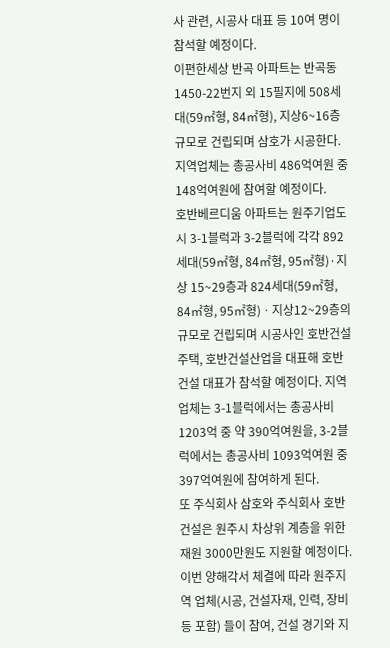사 관련, 시공사 대표 등 10여 명이 참석할 예정이다.
이편한세상 반곡 아파트는 반곡동 1450-22번지 외 15필지에 508세대(59㎡형, 84㎡형), 지상6~16층 규모로 건립되며 삼호가 시공한다. 지역업체는 총공사비 486억여원 중 148억여원에 참여할 예정이다.
호반베르디움 아파트는 원주기업도시 3-1블럭과 3-2블럭에 각각 892세대(59㎡형, 84㎡형, 95㎡형)·지상 15~29층과 824세대(59㎡형, 84㎡형, 95㎡형)ㆍ지상12~29층의 규모로 건립되며 시공사인 호반건설주택, 호반건설산업을 대표해 호반건설 대표가 참석할 예정이다. 지역업체는 3-1블럭에서는 총공사비 1203억 중 약 390억여원을, 3-2블럭에서는 총공사비 1093억여원 중 397억여원에 참여하게 된다.
또 주식회사 삼호와 주식회사 호반건설은 원주시 차상위 계층을 위한 재원 3000만원도 지원할 예정이다. 이번 양해각서 체결에 따라 원주지역 업체(시공, 건설자재, 인력, 장비 등 포함) 들이 참여, 건설 경기와 지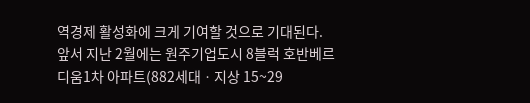역경제 활성화에 크게 기여할 것으로 기대된다.
앞서 지난 2월에는 원주기업도시 8블럭 호반베르디움1차 아파트(882세대ㆍ지상 15~29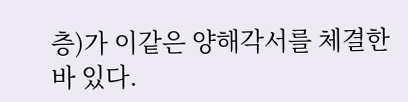층)가 이같은 양해각서를 체결한 바 있다.